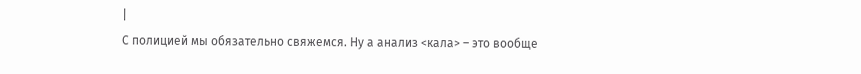|
С полицией мы обязательно свяжемся. Ну а анализ <кала> – это вообще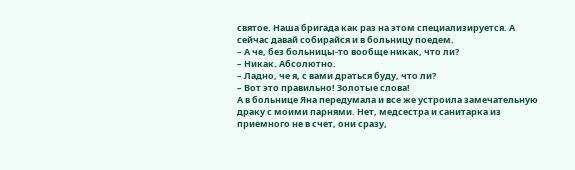святое. Наша бригада как раз на этом специализируется. А сейчас давай собирайся и в больницу поедем.
– А че, без больницы-то вообще никак, что ли?
– Никак. Абсолютно.
– Ладно, че я, с вами драться буду, что ли?
– Вот это правильно! Золотые слова!
А в больнице Яна передумала и все же устроила замечательную драку с моими парнями. Нет, медсестра и санитарка из приемного не в счет, они сразу,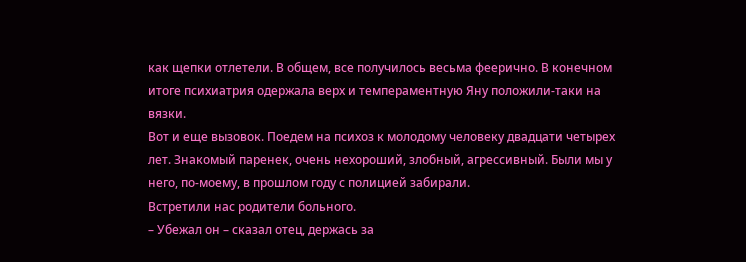как щепки отлетели. В общем, все получилось весьма феерично. В конечном итоге психиатрия одержала верх и темпераментную Яну положили-таки на вязки.
Вот и еще вызовок. Поедем на психоз к молодому человеку двадцати четырех лет. Знакомый паренек, очень нехороший, злобный, агрессивный. Были мы у него, по-моему, в прошлом году с полицией забирали.
Встретили нас родители больного.
– Убежал он – сказал отец, держась за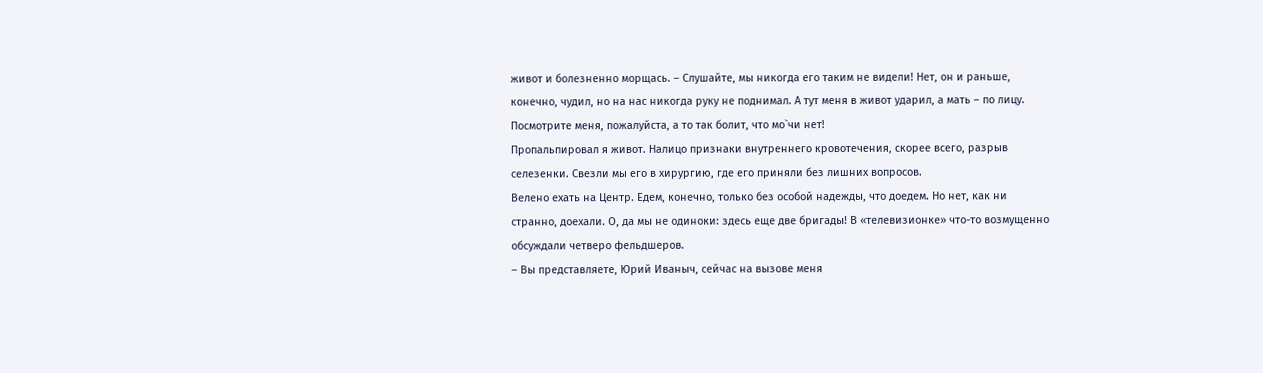живот и болезненно морщась. – Слушайте, мы никогда его таким не видели! Нет, он и раньше, конечно, чудил, но на нас никогда руку не поднимал. А тут меня в живот ударил, а мать – по лицу. Посмотрите меня, пожалуйста, а то так болит, что мо`чи нет!
Пропальпировал я живот. Налицо признаки внутреннего кровотечения, скорее всего, разрыв селезенки. Свезли мы его в хирургию, где его приняли без лишних вопросов.
Велено ехать на Центр. Едем, конечно, только без особой надежды, что доедем. Но нет, как ни странно, доехали. О, да мы не одиноки: здесь еще две бригады! В «телевизионке» что-то возмущенно обсуждали четверо фельдшеров.
– Вы представляете, Юрий Иваныч, сейчас на вызове меня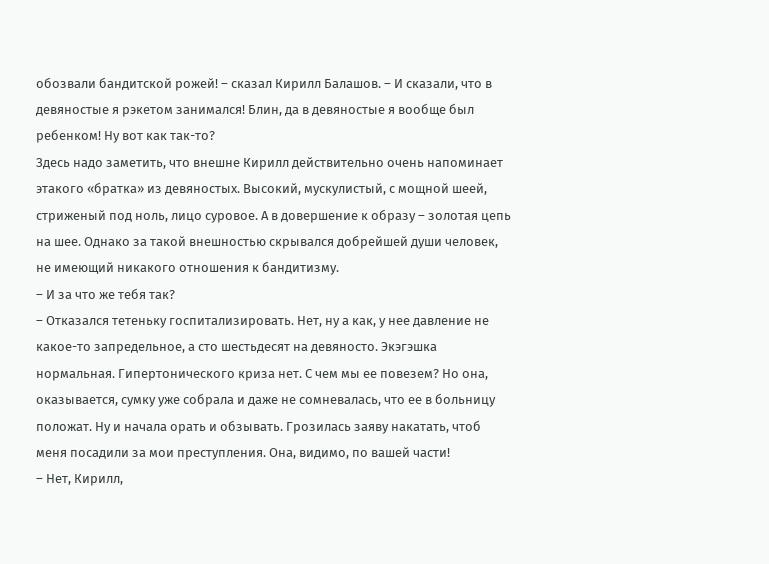обозвали бандитской рожей! – сказал Кирилл Балашов. – И сказали, что в девяностые я рэкетом занимался! Блин, да в девяностые я вообще был ребенком! Ну вот как так-то?
Здесь надо заметить, что внешне Кирилл действительно очень напоминает этакого «братка» из девяностых. Высокий, мускулистый, с мощной шеей, стриженый под ноль, лицо суровое. А в довершение к образу – золотая цепь на шее. Однако за такой внешностью скрывался добрейшей души человек, не имеющий никакого отношения к бандитизму.
– И за что же тебя так?
– Отказался тетеньку госпитализировать. Нет, ну а как, у нее давление не какое-то запредельное, а сто шестьдесят на девяносто. Экэгэшка нормальная. Гипертонического криза нет. С чем мы ее повезем? Но она, оказывается, сумку уже собрала и даже не сомневалась, что ее в больницу положат. Ну и начала орать и обзывать. Грозилась заяву накатать, чтоб меня посадили за мои преступления. Она, видимо, по вашей части!
– Нет, Кирилл,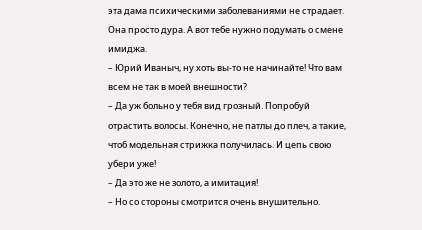эта дама психическими заболеваниями не страдает. Она просто дура. А вот тебе нужно подумать о смене имиджа.
– Юрий Иваныч, ну хоть вы-то не начинайте! Что вам всем не так в моей внешности?
– Да уж больно у тебя вид грозный. Попробуй отрастить волосы. Конечно, не патлы до плеч, а такие, чтоб модельная стрижка получилась. И цепь свою убери уже!
– Да это же не золото, а имитация!
– Но со стороны смотрится очень внушительно.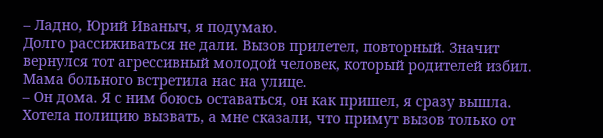– Ладно, Юрий Иваныч, я подумаю.
Долго рассиживаться не дали. Вызов прилетел, повторный. Значит вернулся тот агрессивный молодой человек, который родителей избил.
Мама больного встретила нас на улице.
– Он дома. Я с ним боюсь оставаться, он как пришел, я сразу вышла. Хотела полицию вызвать, а мне сказали, что примут вызов только от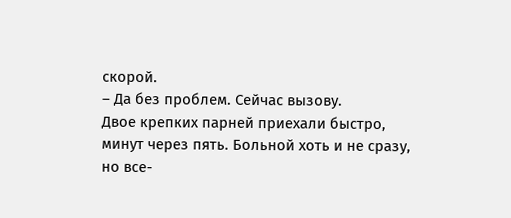скорой.
– Да без проблем. Сейчас вызову.
Двое крепких парней приехали быстро, минут через пять. Больной хоть и не сразу, но все-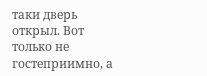таки дверь открыл. Вот только не гостеприимно, а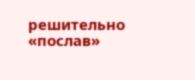решительно «послав»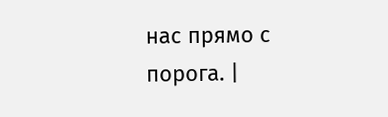нас прямо с порога. |